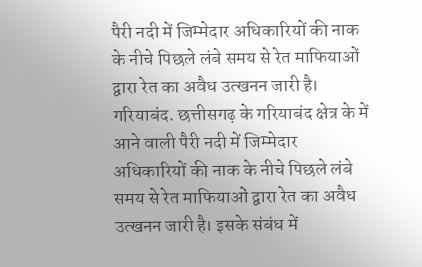पैरी नदी में जिम्मेदार अधिकारियों की नाक के नीचे पिछले लंबे समय से रेत माफियाओं द्वारा रेत का अवैध उत्खनन जारी है।
गरियाबंद. छत्तीसगढ़ के गरियाबंद क्षेत्र के में आने वाली पैरी नदी में जिम्मेदार अधिकारियों की नाक के नीचे पिछले लंबे समय से रेत माफियाओं द्वारा रेत का अवैध उत्खनन जारी है। इसके संबंध में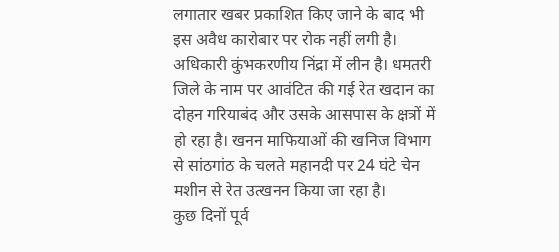लगातार खबर प्रकाशित किए जाने के बाद भी इस अवैध कारोबार पर रोक नहीं लगी है। अधिकारी कुंभकरणीय निंद्रा में लीन है। धमतरी जिले के नाम पर आवंटित की गई रेत खदान का दोहन गरियाबंद और उसके आसपास के क्षत्रों में हो रहा है। खनन माफियाओं की खनिज विभाग से सांठगांठ के चलते महानदी पर 24 घंटे चेन मशीन से रेत उत्खनन किया जा रहा है।
कुछ दिनों पूर्व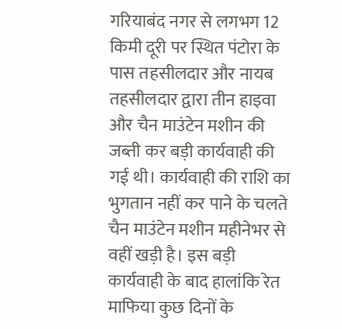गरियाबंद नगर से लगभग 12 किमी दूरी पर स्थित पंटोरा के पास तहसीलदार और नायब तहसीलदार द्वारा तीन हाइवा और चैन माउंटेन मशीन की जब्ती कर बड़ी कार्यवाही की गई थी। कार्यवाही की राशि का भुगतान नहीं कर पाने के चलते चैन माउंटेन मशीन महीनेभर से वहीं खड़ी है। इस बड़ी कार्यवाही के बाद हालांकि रेत माफिया कुछ दिनों के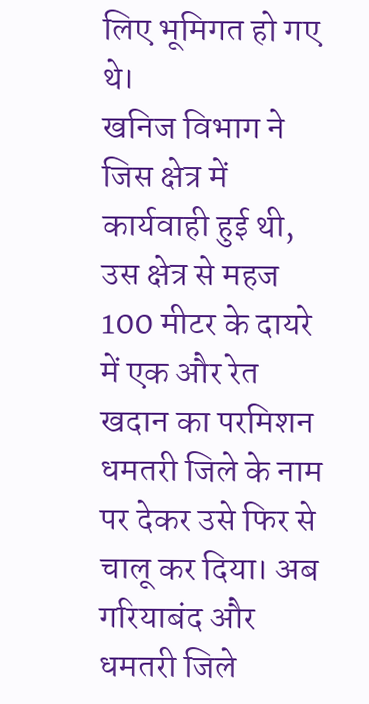लिए भूमिगत हो गए थे।
खनिज विभाग ने जिस क्षेत्र में कार्यवाही हुई थी, उस क्षेत्र से महज 100 मीटर के दायरे में एक और रेत खदान का परमिशन धमतरी जिले के नाम पर देकर उसे फिर से चालू कर दिया। अब गरियाबंद और धमतरी जिले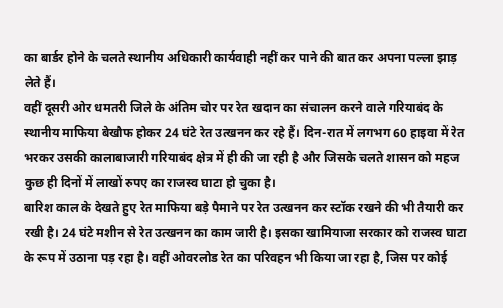का बार्डर होने के चलते स्थानीय अधिकारी कार्यवाही नहीं कर पाने की बात कर अपना पल्ला झाड़ लेते हैं।
वहीं दूसरी ओर धमतरी जिले के अंतिम चोर पर रेत खदान का संचालन करने वाले गरियाबंद के स्थानीय माफिया बेखौफ होकर 24 घंटे रेत उत्खनन कर रहे हैं। दिन-रात में लगभग 60 हाइवा में रेत भरकर उसकी कालाबाजारी गरियाबंद क्षेत्र में ही की जा रही है और जिसके चलते शासन को महज कुछ ही दिनों में लाखों रुपए का राजस्व घाटा हो चुका है।
बारिश काल के देखते हुए रेत माफिया बड़े पैमाने पर रेत उत्खनन कर स्टॉक रखने की भी तैयारी कर रखी है। 24 घंटे मशीन से रेत उत्खनन का काम जारी है। इसका खामियाजा सरकार को राजस्व घाटा के रूप में उठाना पड़ रहा है। वहीं ओवरलोड रेत का परिवहन भी किया जा रहा है, जिस पर कोई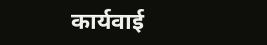कार्यवाई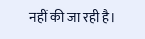नहीं की जा रही है।